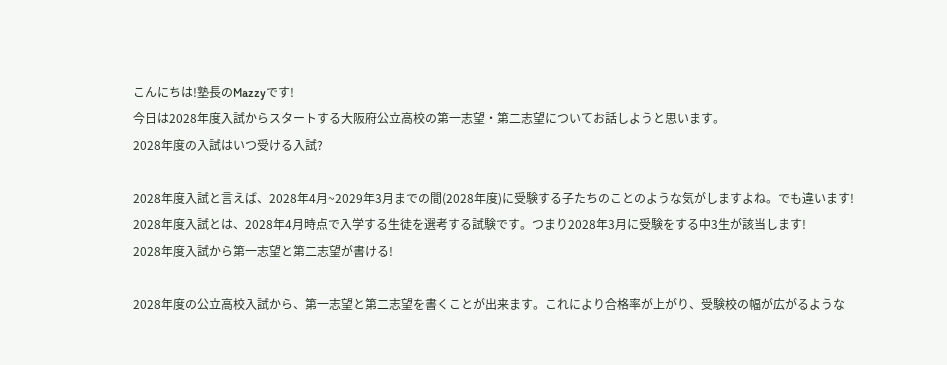こんにちは!塾長のMazzyです!
今日は2028年度入試からスタートする大阪府公立高校の第一志望・第二志望についてお話しようと思います。
2028年度の入試はいつ受ける入試?

2028年度入試と言えば、2028年4月~2029年3月までの間(2028年度)に受験する子たちのことのような気がしますよね。でも違います!
2028年度入試とは、2028年4月時点で入学する生徒を選考する試験です。つまり2028年3月に受験をする中3生が該当します!
2028年度入試から第一志望と第二志望が書ける!

2028年度の公立高校入試から、第一志望と第二志望を書くことが出来ます。これにより合格率が上がり、受験校の幅が広がるような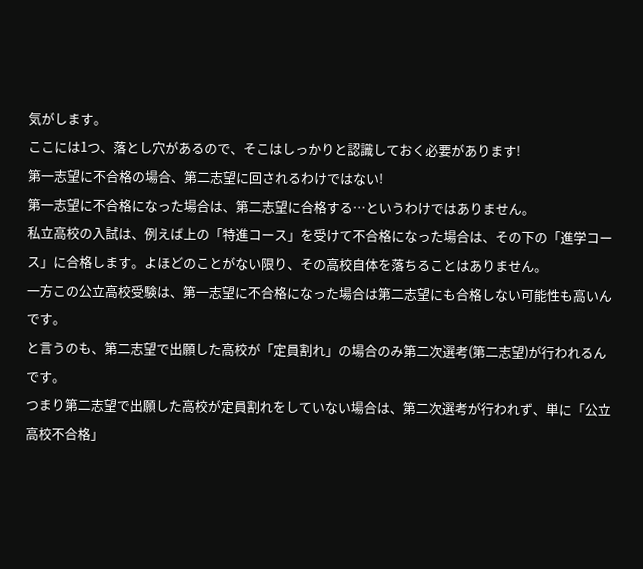気がします。
ここには1つ、落とし穴があるので、そこはしっかりと認識しておく必要があります!
第一志望に不合格の場合、第二志望に回されるわけではない!
第一志望に不合格になった場合は、第二志望に合格する…というわけではありません。
私立高校の入試は、例えば上の「特進コース」を受けて不合格になった場合は、その下の「進学コース」に合格します。よほどのことがない限り、その高校自体を落ちることはありません。
一方この公立高校受験は、第一志望に不合格になった場合は第二志望にも合格しない可能性も高いんです。
と言うのも、第二志望で出願した高校が「定員割れ」の場合のみ第二次選考(第二志望)が行われるんです。
つまり第二志望で出願した高校が定員割れをしていない場合は、第二次選考が行われず、単に「公立高校不合格」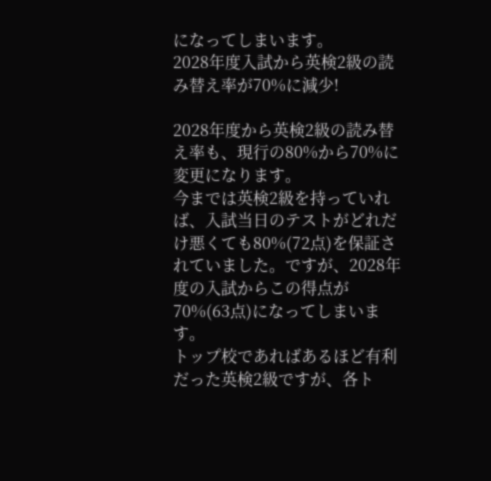になってしまいます。
2028年度入試から英検2級の読み替え率が70%に減少!

2028年度から英検2級の読み替え率も、現行の80%から70%に変更になります。
今までは英検2級を持っていれば、入試当日のテストがどれだけ悪くても80%(72点)を保証されていました。ですが、2028年度の入試からこの得点が70%(63点)になってしまいます。
トップ校であればあるほど有利だった英検2級ですが、各ト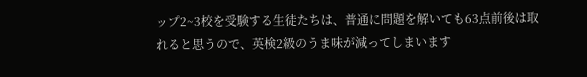ップ2~3校を受験する生徒たちは、普通に問題を解いても63点前後は取れると思うので、英検2級のうま味が減ってしまいます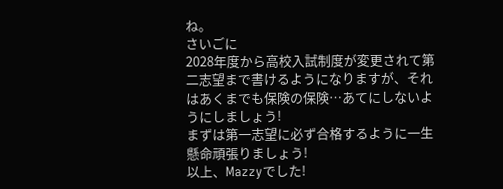ね。
さいごに
2028年度から高校入試制度が変更されて第二志望まで書けるようになりますが、それはあくまでも保険の保険…あてにしないようにしましょう!
まずは第一志望に必ず合格するように一生懸命頑張りましょう!
以上、Mazzyでした!